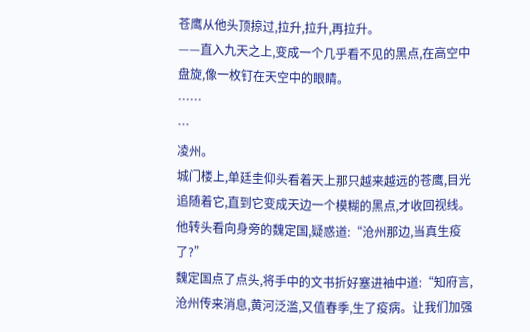苍鹰从他头顶掠过,拉升,拉升,再拉升。
——直入九天之上,变成一个几乎看不见的黑点,在高空中盘旋,像一枚钉在天空中的眼睛。
……
…
凌州。
城门楼上,单廷圭仰头看着天上那只越来越远的苍鹰,目光追随着它,直到它变成天边一个模糊的黑点,才收回视线。
他转头看向身旁的魏定国,疑惑道:“沧州那边,当真生疫了?”
魏定国点了点头,将手中的文书折好塞进袖中道:“知府言,沧州传来消息,黄河泛滥,又值春季,生了疫病。让我们加强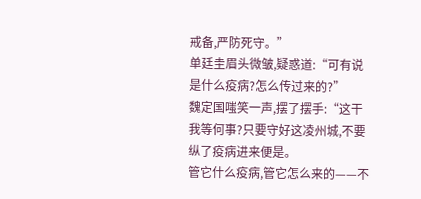戒备,严防死守。”
单廷圭眉头微皱,疑惑道:“可有说是什么疫病?怎么传过来的?”
魏定国嗤笑一声,摆了摆手:“这干我等何事?只要守好这凌州城,不要纵了疫病进来便是。
管它什么疫病,管它怎么来的——不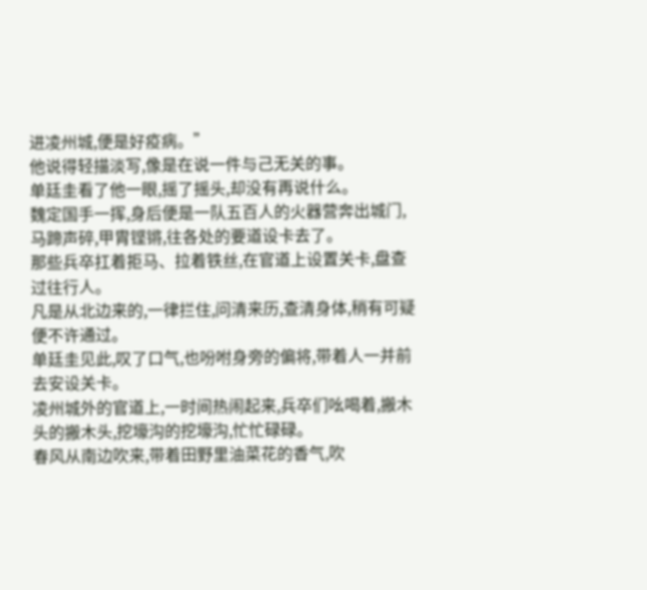进凌州城,便是好疫病。”
他说得轻描淡写,像是在说一件与己无关的事。
单廷圭看了他一眼,摇了摇头,却没有再说什么。
魏定国手一挥,身后便是一队五百人的火器营奔出城门,马蹄声碎,甲胄铿锵,往各处的要道设卡去了。
那些兵卒扛着拒马、拉着铁丝,在官道上设置关卡,盘查过往行人。
凡是从北边来的,一律拦住,问清来历,查清身体,稍有可疑便不许通过。
单廷圭见此,叹了口气,也吩咐身旁的偏将,带着人一并前去安设关卡。
凌州城外的官道上,一时间热闹起来,兵卒们吆喝着,搬木头的搬木头,挖壕沟的挖壕沟,忙忙碌碌。
春风从南边吹来,带着田野里油菜花的香气,吹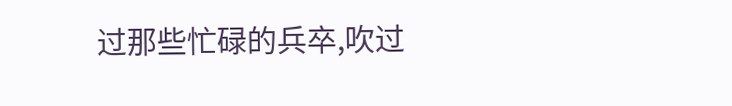过那些忙碌的兵卒,吹过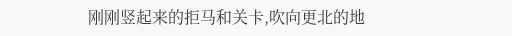刚刚竖起来的拒马和关卡,吹向更北的地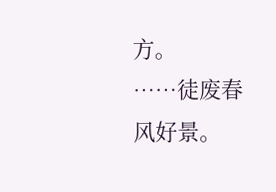方。
……徒废春风好景。